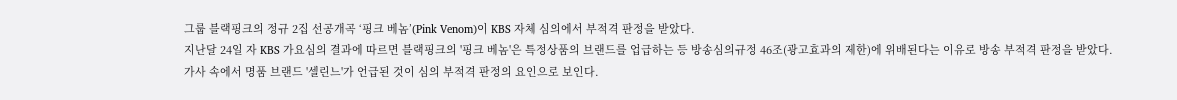그룹 블랙핑크의 정규 2집 선공개곡 ‘핑크 베놈’(Pink Venom)이 KBS 자체 심의에서 부적격 판정을 받았다.
지난달 24일 자 KBS 가요심의 결과에 따르면 블랙핑크의 '핑크 베놈'은 특정상품의 브랜드를 업급하는 등 방송심의규정 46조(광고효과의 제한)에 위배된다는 이유로 방송 부적격 판정을 받았다.
가사 속에서 명품 브랜드 '셀린느'가 언급된 것이 심의 부적격 판정의 요인으로 보인다.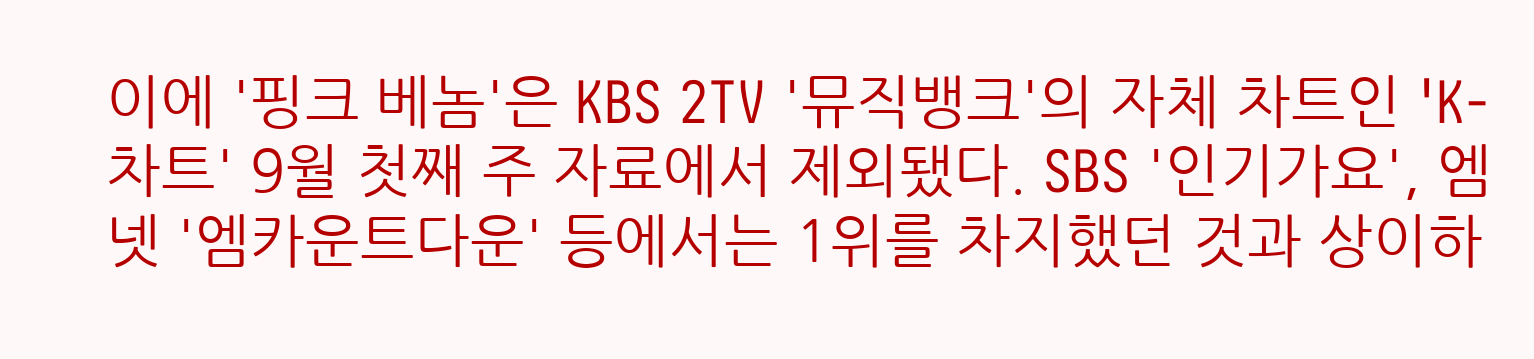이에 '핑크 베놈'은 KBS 2TV '뮤직뱅크'의 자체 차트인 'K-차트' 9월 첫째 주 자료에서 제외됐다. SBS '인기가요', 엠넷 '엠카운트다운' 등에서는 1위를 차지했던 것과 상이하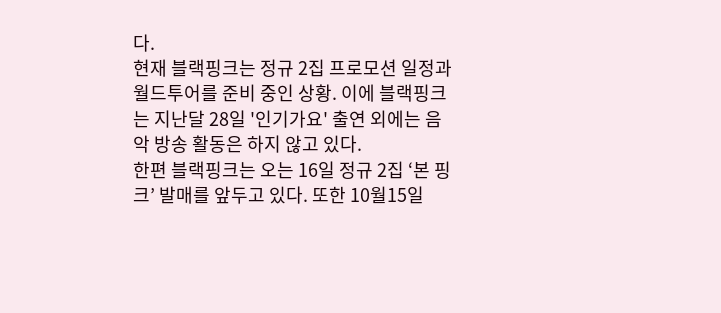다.
현재 블랙핑크는 정규 2집 프로모션 일정과 월드투어를 준비 중인 상황. 이에 블랙핑크는 지난달 28일 '인기가요' 출연 외에는 음악 방송 활동은 하지 않고 있다.
한편 블랙핑크는 오는 16일 정규 2집 ‘본 핑크’ 발매를 앞두고 있다. 또한 10월15일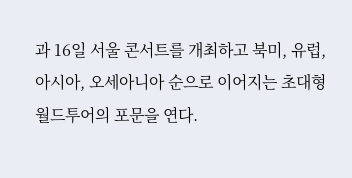과 16일 서울 콘서트를 개최하고 북미, 유럽, 아시아, 오세아니아 순으로 이어지는 초대형 월드투어의 포문을 연다.